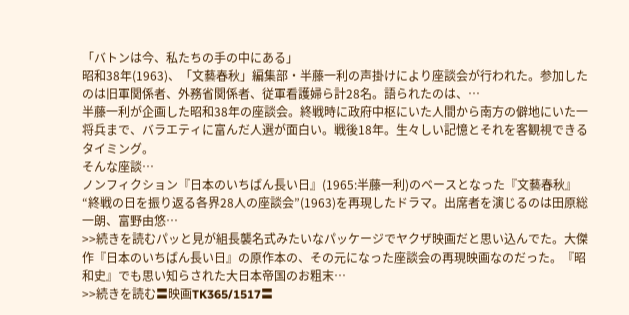「バトンは今、私たちの手の中にある」
昭和38年(1963)、「文藝春秋」編集部・半藤一利の声掛けにより座談会が行われた。参加したのは旧軍関係者、外務省関係者、従軍看護婦ら計28名。語られたのは、…
半藤一利が企画した昭和38年の座談会。終戦時に政府中枢にいた人間から南方の僻地にいた一将兵まで、バラエティに富んだ人選が面白い。戦後18年。生々しい記憶とそれを客観視できるタイミング。
そんな座談…
ノンフィクション『日本のいちばん長い日』(1965:半藤一利)のベースとなった『文藝春秋』“終戦の日を振り返る各界28人の座談会”(1963)を再現したドラマ。出席者を演じるのは田原総一朗、富野由悠…
>>続きを読むパッと見が組長襲名式みたいなパッケージでヤクザ映画だと思い込んでた。大傑作『日本のいちばん長い日』の原作本の、その元になった座談会の再現映画なのだった。『昭和史』でも思い知らされた大日本帝国のお粗末…
>>続きを読む〓映画TK365/1517〓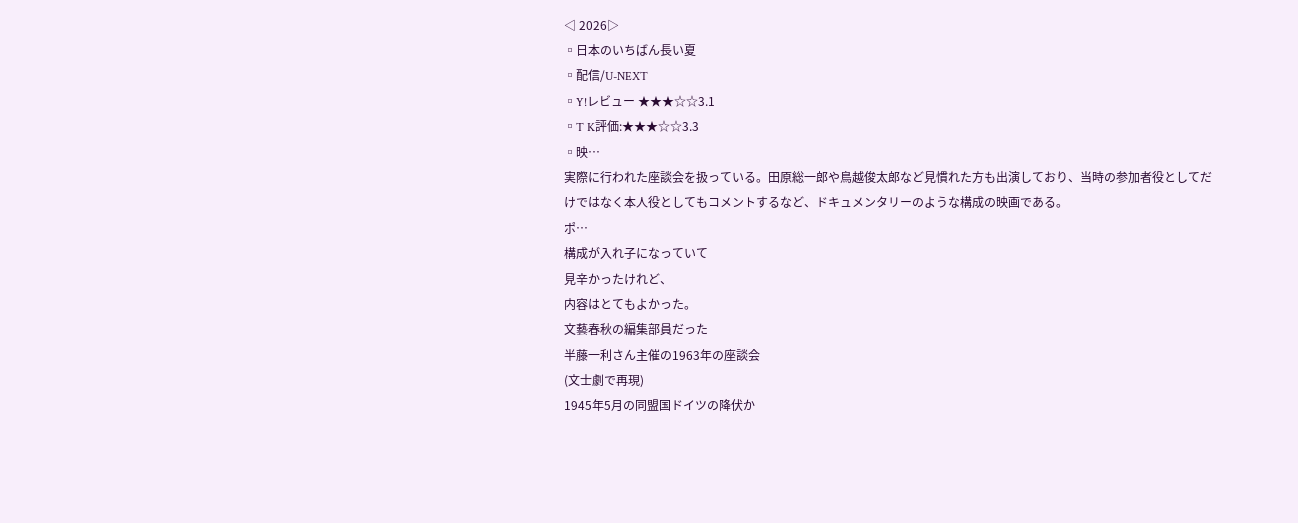◁ 2026▷
▫日本のいちばん長い夏
▫配信/U-NEXT
▫Y!レビュー ★★★☆☆3.1
▫T K評価:★★★☆☆3.3
▫映…
実際に行われた座談会を扱っている。田原総一郎や鳥越俊太郎など見慣れた方も出演しており、当時の参加者役としてだけではなく本人役としてもコメントするなど、ドキュメンタリーのような構成の映画である。
ポ…
構成が入れ子になっていて
見辛かったけれど、
内容はとてもよかった。
文藝春秋の編集部員だった
半藤一利さん主催の1963年の座談会
(文士劇で再現)
1945年5月の同盟国ドイツの降伏か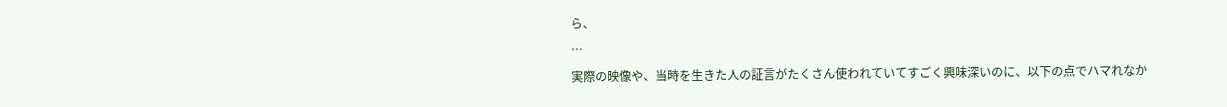ら、
…
実際の映像や、当時を生きた人の証言がたくさん使われていてすごく興味深いのに、以下の点でハマれなか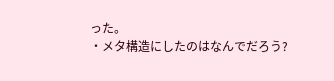った。
・メタ構造にしたのはなんでだろう?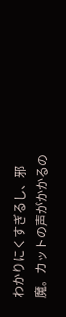わかりにくすぎるし、邪魔。カットの声がかかるの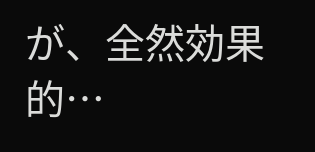が、全然効果的…